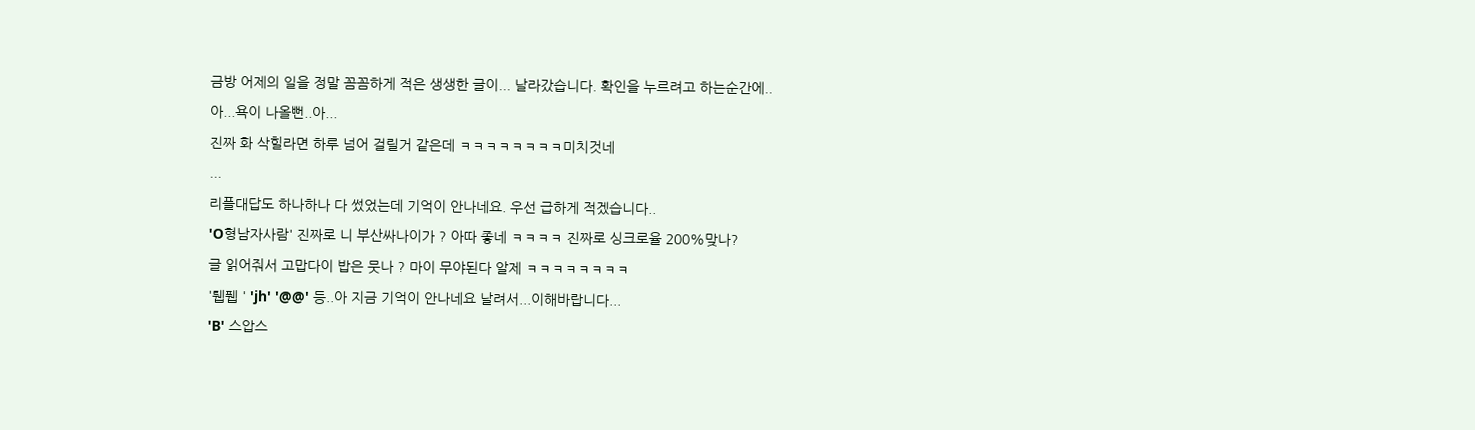금방 어제의 일을 정말 꼼꼼하게 적은 생생한 글이... 날라갔습니다. 확인을 누르려고 하는순간에..
아...욕이 나올뻔..아...
진짜 화 삭힐라면 하루 넘어 걸릴거 같은데 ㅋㅋㅋㅋㅋㅋㅋㅋ미치것네
...
리플대답도 하나하나 다 썼었는데 기억이 안나네요. 우선 급하게 적겠습니다..
'O형남자사람' 진짜로 니 부산싸나이가 ? 아따 좋네 ㅋㅋㅋㅋ 진짜로 싱크로율 200%맞나?
글 읽어줘서 고맙다이 밥은 뭇나 ? 마이 무야된다 알제 ㅋㅋㅋㅋㅋㅋㅋㅋ
'퉵퓁 ' 'jh' '@@' 등..아 지금 기억이 안나네요 날려서...이해바랍니다...
'B' 스압스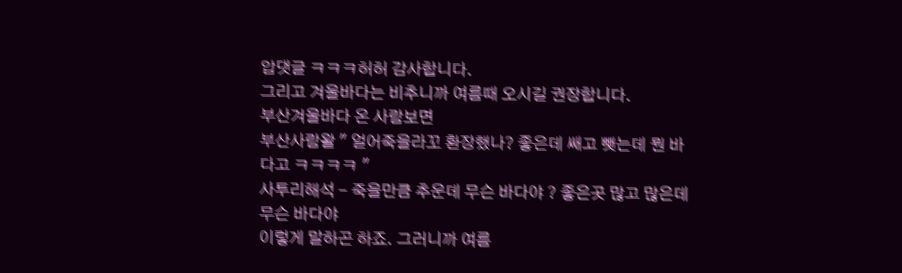압댓글 ㅋㅋㅋ허허 감사합니다.
그리고 겨울바다는 비추니까 여름때 오시길 권장합니다.
부산겨울바다 온 사람보면
부산사람왈 " 얼어죽을라꼬 환장했나? 좋은데 쌔고 뺏는데 뭔 바다고 ㅋㅋㅋㅋ "
사투리해석 - 죽을만큼 추운데 무슨 바다야 ? 좋은곳 많고 많은데 무슨 바다야
이렇게 말하곤 하죠. 그러니까 여름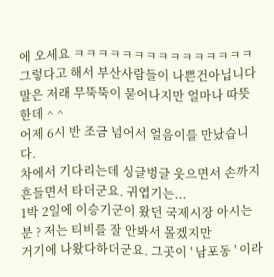에 오세요 ㅋㅋㅋㅋㅋㅋㅋㅋㅋㅋㅋㅋㅋㅋㅋ
그렇다고 해서 부산사람들이 나쁜건아닙니다 말은 저래 무뚝뚝이 묻어나지만 얼마나 따뜻한데 ^ ^
어제 6시 반 조금 넘어서 얼음이를 만났습니다.
차에서 기다리는데 싱글벙글 웃으면서 손까지 흔들면서 타더군요. 귀엽기는...
1박 2일에 이승기군이 왔던 국제시장 아시는분 ? 저는 티비를 잘 안봐서 몰겠지만
거기에 나왔다하더군요. 그곳이 ' 남포동 ' 이라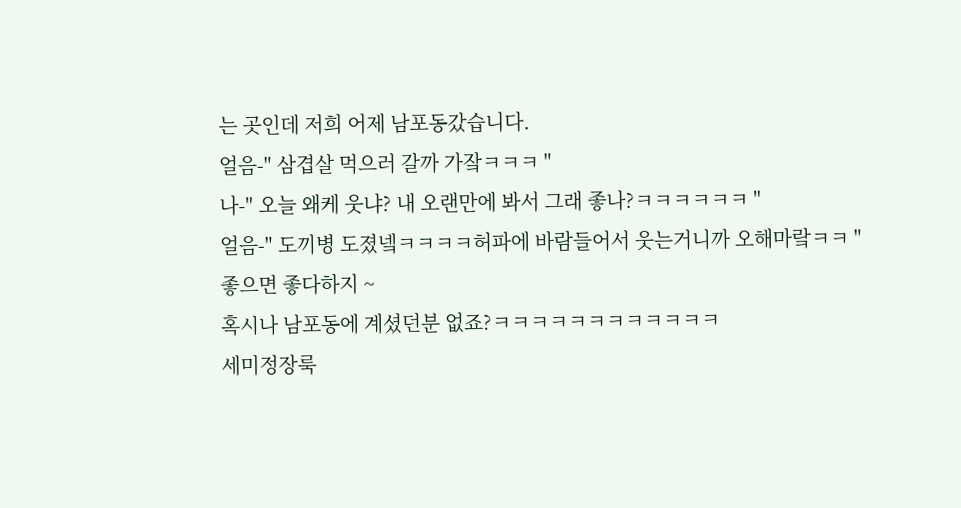는 곳인데 저희 어제 남포동갔습니다.
얼음-" 삼겹살 먹으러 갈까 가잨ㅋㅋㅋ "
나-" 오늘 왜케 웃냐? 내 오랜만에 봐서 그래 좋나?ㅋㅋㅋㅋㅋㅋ "
얼음-" 도끼병 도졌넼ㅋㅋㅋㅋ허파에 바람들어서 웃는거니까 오해마랔ㅋㅋ "
좋으면 좋다하지 ~
혹시나 남포동에 계셨던분 없죠?ㅋㅋㅋㅋㅋㅋㅋㅋㅋㅋㅋㅋ
세미정장룩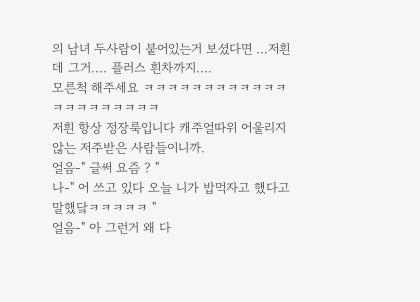의 남녀 두사람이 붙어있는거 보셨다면 ...저흰데 그거.... 플러스 흰차까지....
모른척 해주세요 ㅋㅋㅋㅋㅋㅋㅋㅋㅋㅋㅋㅋㅋㅋㅋㅋㅋㅋㅋㅋㅋ
저흰 항상 정장룩입니다 캐주얼따위 어울리지 않는 저주받은 사람들이니까.
얼음-" 글써 요즘 ? "
나-" 어 쓰고 있다 오늘 니가 밥먹자고 했다고 말했닼ㅋㅋㅋㅋㅋ "
얼음-" 아 그런거 왜 다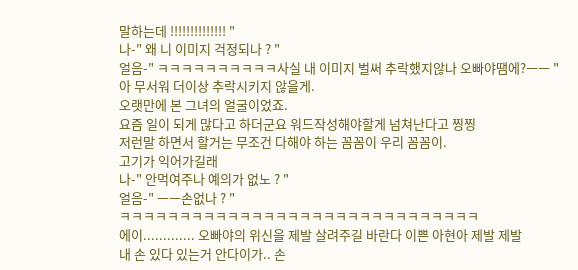말하는데 !!!!!!!!!!!!!! "
나-" 왜 니 이미지 걱정되나 ? "
얼음-" ㅋㅋㅋㅋㅋㅋㅋㅋㅋㅋ사실 내 이미지 벌써 추락했지않나 오빠야땜에?ㅡㅡ "
아 무서워 더이상 추락시키지 않을게.
오랫만에 본 그녀의 얼굴이었죠.
요즘 일이 되게 많다고 하더군요 워드작성해야할게 넘쳐난다고 찡찡
저런말 하면서 할거는 무조건 다해야 하는 꼼꼼이 우리 꼼꼼이.
고기가 익어가길래
나-" 안먹여주나 예의가 없노 ? "
얼음-" ㅡㅡ손없나 ? "
ㅋㅋㅋㅋㅋㅋㅋㅋㅋㅋㅋㅋㅋㅋㅋㅋㅋㅋㅋㅋㅋㅋㅋㅋㅋㅋㅋㅋㅋㅋ
에이............. 오빠야의 위신을 제발 살려주길 바란다 이쁜 아현아 제발 제발
내 손 있다 있는거 안다이가.. 손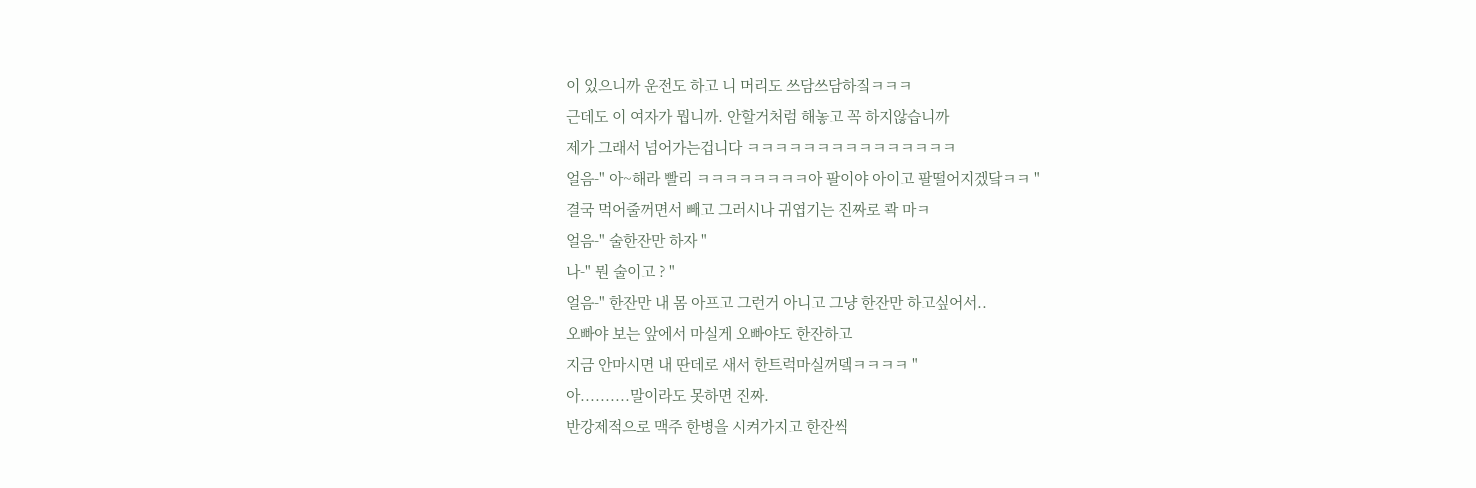이 있으니까 운전도 하고 니 머리도 쓰담쓰담하짘ㅋㅋㅋ
근데도 이 여자가 뭡니까. 안할거처럼 해놓고 꼭 하지않습니까
제가 그래서 넘어가는겁니다 ㅋㅋㅋㅋㅋㅋㅋㅋㅋㅋㅋㅋㅋㅋㅋ
얼음-" 아~해라 빨리 ㅋㅋㅋㅋㅋㅋㅋㅋ아 팔이야 아이고 팔떨어지겠닼ㅋㅋ "
결국 먹어줄꺼면서 빼고 그러시나 귀엽기는 진짜로 콱 마ㅋ
얼음-" 술한잔만 하자 "
나-" 뭔 술이고 ? "
얼음-" 한잔만 내 몸 아프고 그런거 아니고 그냥 한잔만 하고싶어서..
오빠야 보는 앞에서 마실게 오빠야도 한잔하고
지금 안마시면 내 딴데로 새서 한트럭마실꺼뎈ㅋㅋㅋㅋ "
아..........말이라도 못하면 진짜.
반강제적으로 맥주 한병을 시켜가지고 한잔씩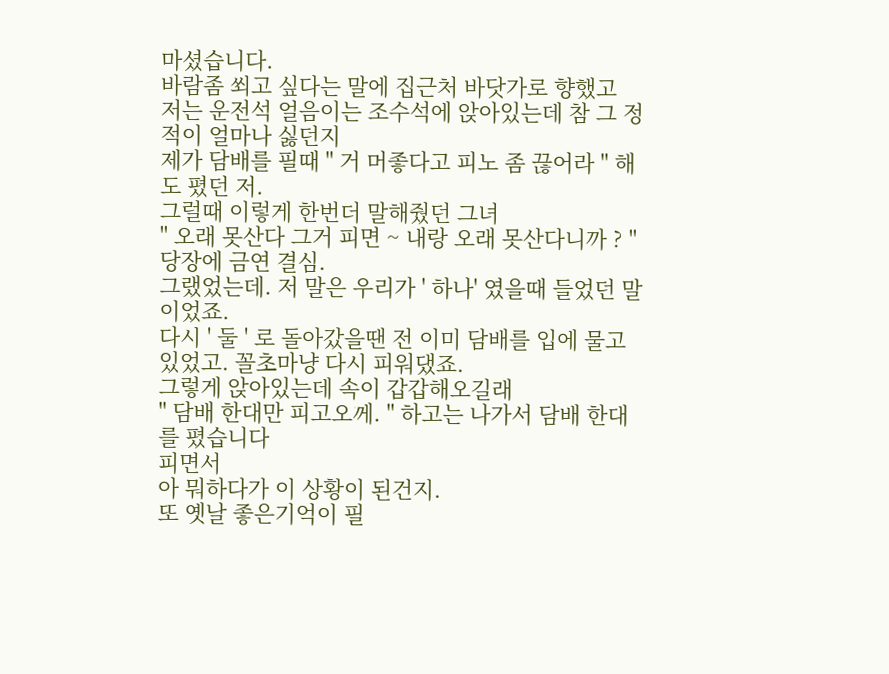마셨습니다.
바람좀 쐬고 싶다는 말에 집근처 바닷가로 향했고
저는 운전석 얼음이는 조수석에 앉아있는데 참 그 정적이 얼마나 싫던지
제가 담배를 필때 " 거 머좋다고 피노 좀 끊어라 " 해도 폈던 저.
그럴때 이렇게 한번더 말해줬던 그녀
" 오래 못산다 그거 피면 ~ 내랑 오래 못산다니까 ? "
당장에 금연 결심.
그랬었는데. 저 말은 우리가 ' 하나' 였을때 들었던 말이었죠.
다시 ' 둘 ' 로 돌아갔을땐 전 이미 담배를 입에 물고 있었고. 꼴초마냥 다시 피워댔죠.
그렇게 앉아있는데 속이 갑갑해오길래
" 담배 한대만 피고오께. " 하고는 나가서 담배 한대를 폈습니다
피면서
아 뭐하다가 이 상황이 된건지.
또 옛날 좋은기억이 필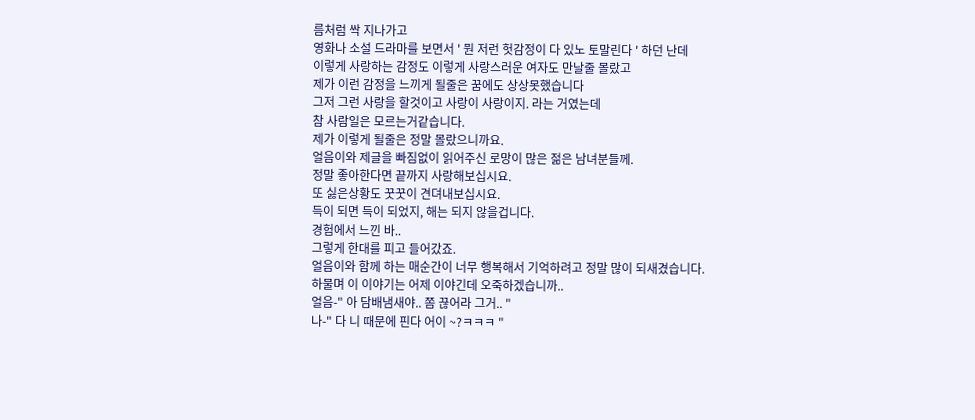름처럼 싹 지나가고
영화나 소설 드라마를 보면서 ' 뭔 저런 헛감정이 다 있노 토말린다 ' 하던 난데
이렇게 사랑하는 감정도 이렇게 사랑스러운 여자도 만날줄 몰랐고
제가 이런 감정을 느끼게 될줄은 꿈에도 상상못했습니다
그저 그런 사랑을 할것이고 사랑이 사랑이지. 라는 거였는데
참 사람일은 모르는거같습니다.
제가 이렇게 될줄은 정말 몰랐으니까요.
얼음이와 제글을 빠짐없이 읽어주신 로망이 많은 젊은 남녀분들께.
정말 좋아한다면 끝까지 사랑해보십시요.
또 싫은상황도 꿋꿋이 견뎌내보십시요.
득이 되면 득이 되었지, 해는 되지 않을겁니다.
경험에서 느낀 바..
그렇게 한대를 피고 들어갔죠.
얼음이와 함께 하는 매순간이 너무 행복해서 기억하려고 정말 많이 되새겼습니다.
하물며 이 이야기는 어제 이야긴데 오죽하겠습니까..
얼음-" 아 담배냄새야.. 쫌 끊어라 그거.. "
나-" 다 니 때문에 핀다 어이 ~?ㅋㅋㅋ "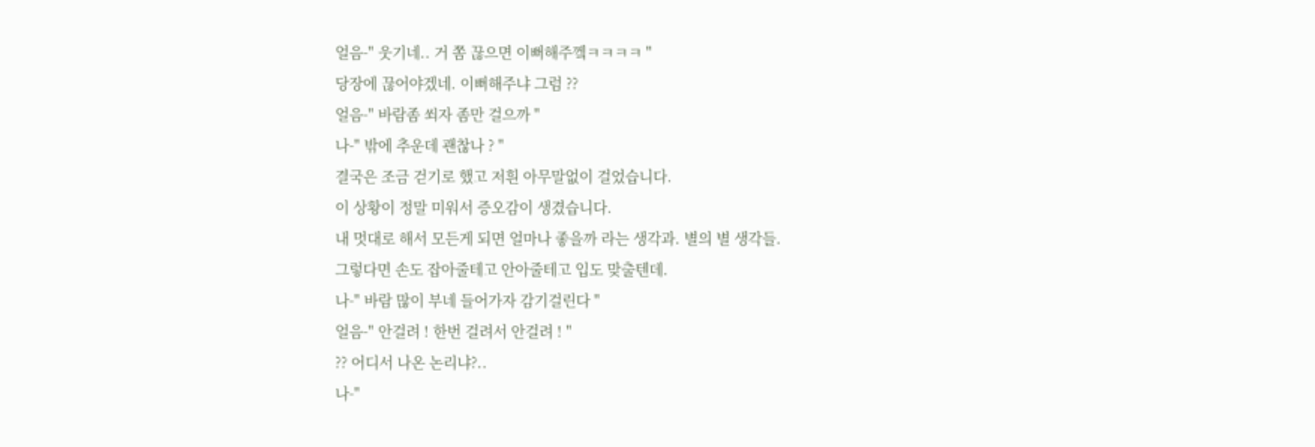얼음-" 웃기네.. 거 쫌 끊으면 이뻐해주껰ㅋㅋㅋㅋ "
당장에 끊어야겠네. 이뻐해주냐 그럼 ??
얼음-" 바람좀 쐬자 좀만 걸으까 "
나-" 밖에 추운데 괜찮나 ? "
결국은 조금 걷기로 했고 저흰 아무말없이 걸었습니다.
이 상황이 정말 미워서 증오감이 생겼습니다.
내 멋대로 해서 모든게 되면 얼마나 좋을까 라는 생각과. 별의 별 생각들.
그렇다면 손도 잡아줄테고 안아줄테고 입도 맞출텐데.
나-" 바람 많이 부네 들어가자 감기걸린다 "
얼음-" 안걸려 ! 한번 걸려서 안걸려 ! "
?? 어디서 나온 논리냐?..
나-"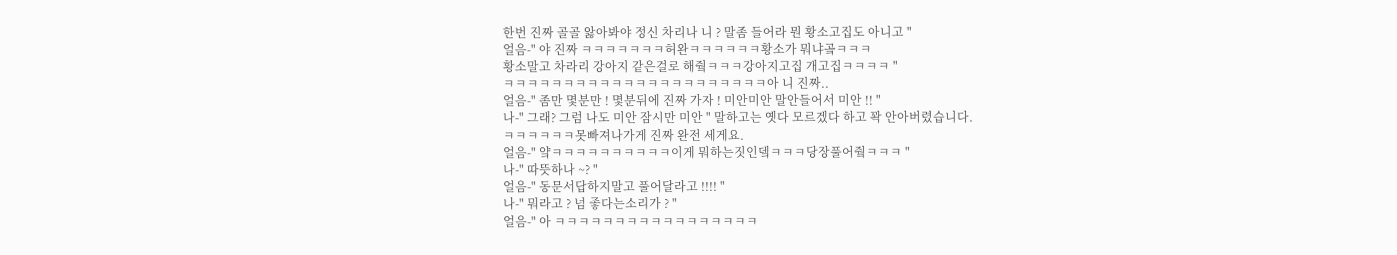한번 진짜 골골 앓아봐야 정신 차리나 니 ? 말좀 들어라 뭔 황소고집도 아니고 "
얼음-" 야 진짜 ㅋㅋㅋㅋㅋㅋㅋ허완ㅋㅋㅋㅋㅋㅋ황소가 뭐냐곸ㅋㅋㅋ
황소말고 차라리 강아지 같은걸로 해줰ㅋㅋㅋ강아지고집 개고집ㅋㅋㅋㅋ "
ㅋㅋㅋㅋㅋㅋㅋㅋㅋㅋㅋㅋㅋㅋㅋㅋㅋㅋㅋㅋㅋㅋ아 니 진짜..
얼음-" 좀만 몇분만 ! 몇분뒤에 진짜 가자 ! 미안미안 말안들어서 미안 !! "
나-" 그래? 그럼 나도 미안 잠시만 미안 " 말하고는 옛다 모르겠다 하고 꽉 안아버렸습니다.
ㅋㅋㅋㅋㅋㅋ못빠져나가게 진짜 완전 세게요.
얼음-" 얔ㅋㅋㅋㅋㅋㅋㅋㅋㅋㅋ이게 뭐하는짓인뎈ㅋㅋㅋ당장풀어줰ㅋㅋㅋ "
나-" 따뜻하나 ~? "
얼음-" 동문서답하지말고 풀어달라고 !!!! "
나-" 뭐라고 ? 넘 좋다는소리가 ? "
얼음-" 아 ㅋㅋㅋㅋㅋㅋㅋㅋㅋㅋㅋㅋㅋㅋㅋㅋㅋ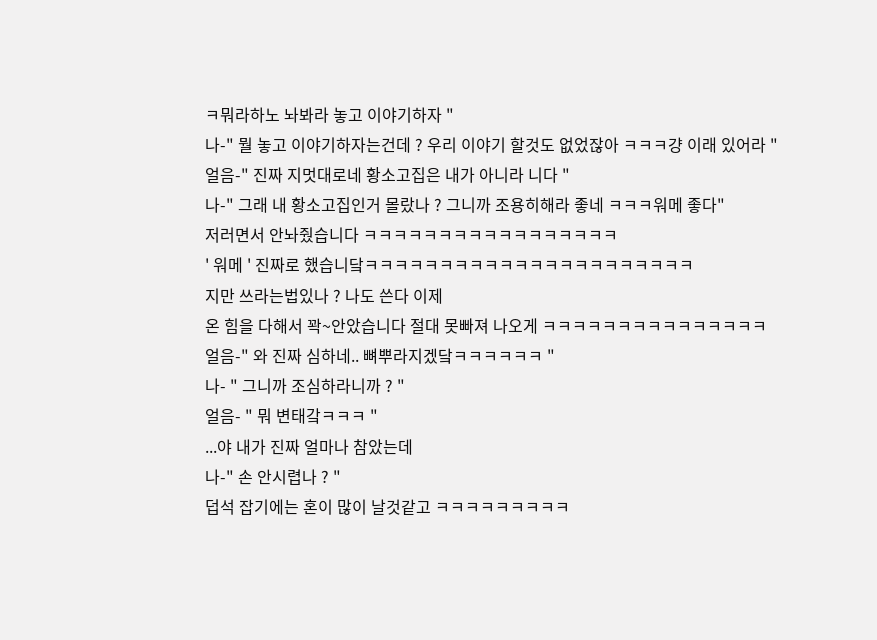ㅋ뭐라하노 놔봐라 놓고 이야기하자 "
나-" 뭘 놓고 이야기하자는건데 ? 우리 이야기 할것도 없었잖아 ㅋㅋㅋ걍 이래 있어라 "
얼음-" 진짜 지멋대로네 황소고집은 내가 아니라 니다 "
나-" 그래 내 황소고집인거 몰랐나 ? 그니까 조용히해라 좋네 ㅋㅋㅋ워메 좋다"
저러면서 안놔줬습니다 ㅋㅋㅋㅋㅋㅋㅋㅋㅋㅋㅋㅋㅋㅋㅋㅋㅋ
' 워메 ' 진짜로 했습니닼ㅋㅋㅋㅋㅋㅋㅋㅋㅋㅋㅋㅋㅋㅋㅋㅋㅋㅋㅋㅋㅋㅋ
지만 쓰라는법있나 ? 나도 쓴다 이제
온 힘을 다해서 꽉~안았습니다 절대 못빠져 나오게 ㅋㅋㅋㅋㅋㅋㅋㅋㅋㅋㅋㅋㅋㅋㅋ
얼음-" 와 진짜 심하네.. 뼈뿌라지겠닼ㅋㅋㅋㅋㅋㅋ "
나- " 그니까 조심하라니까 ? "
얼음- " 뭐 변태갘ㅋㅋㅋ "
...야 내가 진짜 얼마나 참았는데
나-" 손 안시렵나 ? "
덥석 잡기에는 혼이 많이 날것같고 ㅋㅋㅋㅋㅋㅋㅋㅋㅋ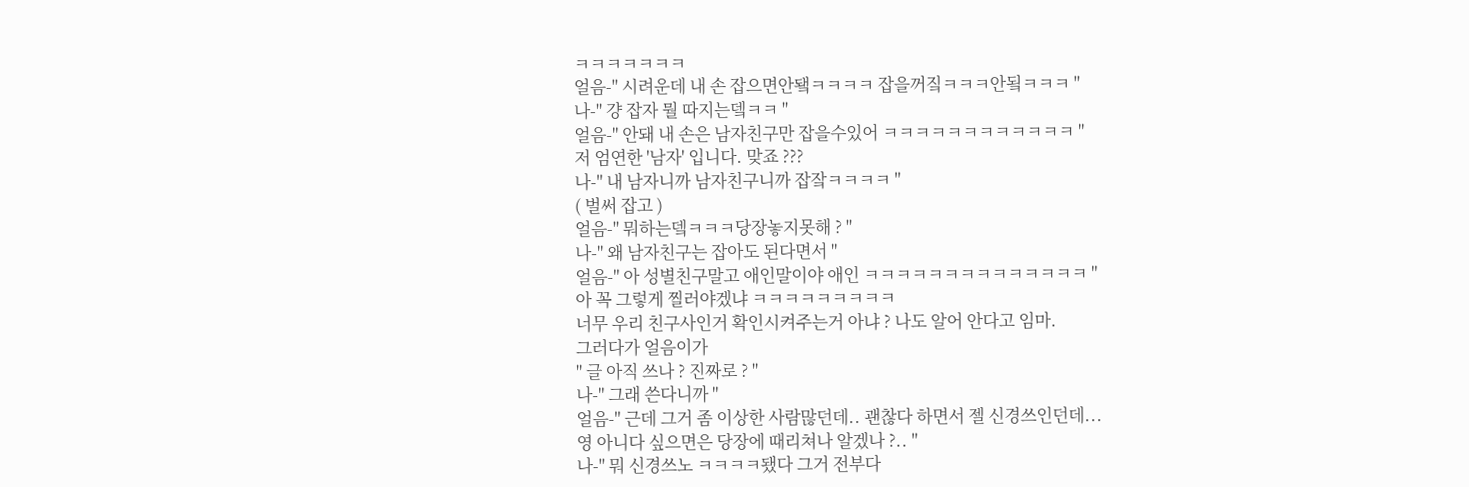ㅋㅋㅋㅋㅋㅋㅋ
얼음-" 시려운데 내 손 잡으면안됔ㅋㅋㅋㅋ 잡을꺼짘ㅋㅋㅋ안됰ㅋㅋㅋ "
나-" 걍 잡자 뭘 따지는뎈ㅋㅋ "
얼음-" 안돼 내 손은 남자친구만 잡을수있어 ㅋㅋㅋㅋㅋㅋㅋㅋㅋㅋㅋㅋ "
저 엄연한 '남자' 입니다. 맞죠 ???
나-" 내 남자니까 남자친구니까 잡잨ㅋㅋㅋㅋ "
( 벌써 잡고 )
얼음-" 뭐하는뎈ㅋㅋㅋ당장놓지못해 ? "
나-" 왜 남자친구는 잡아도 된다면서 "
얼음-" 아 성별친구말고 애인말이야 애인 ㅋㅋㅋㅋㅋㅋㅋㅋㅋㅋㅋㅋㅋㅋ "
아 꼭 그렇게 찔러야겠냐 ㅋㅋㅋㅋㅋㅋㅋㅋㅋ
너무 우리 친구사인거 확인시켜주는거 아냐 ? 나도 알어 안다고 임마.
그러다가 얼음이가
" 글 아직 쓰나 ? 진짜로 ? "
나-" 그래 쓴다니까 "
얼음-" 근데 그거 좀 이상한 사람많던데.. 괜찮다 하면서 젤 신경쓰인던데...
영 아니다 싶으면은 당장에 때리쳐나 알겠나 ?.. "
나-" 뭐 신경쓰노 ㅋㅋㅋㅋ됐다 그거 전부다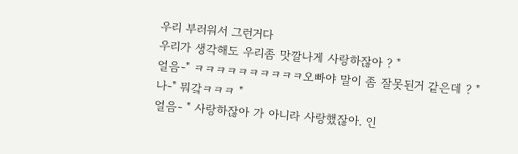우리 부러워서 그런거다
우리가 생각해도 우리좀 맛깔나게 사랑하잖아 ? "
얼음-" ㅋㅋㅋㅋㅋㅋㅋㅋㅋㅋ오빠야 말이 좀 잘못된거 같은데 ? "
나-" 뭐갘ㅋㅋㅋ "
얼음- " 사랑하잖아 가 아니라 사랑했잖아. 인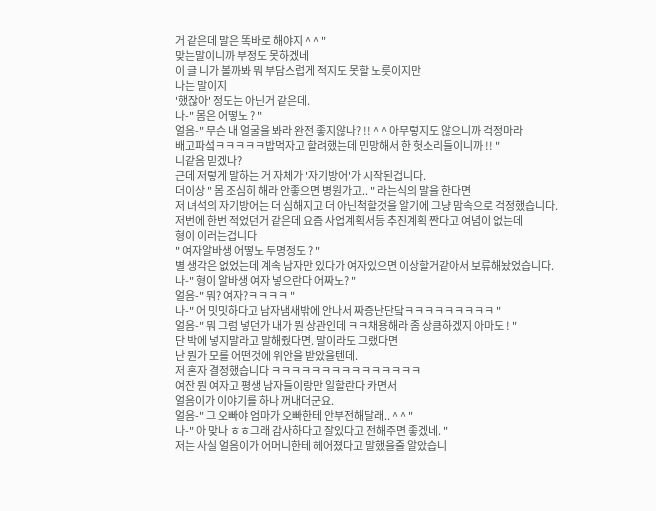거 같은데 말은 똑바로 해야지 ^ ^ "
맞는말이니까 부정도 못하겠네
이 글 니가 볼까봐 뭐 부담스럽게 적지도 못할 노릇이지만
나는 말이지
'했잖아' 정도는 아닌거 같은데.
나-" 몸은 어떻노 ? "
얼음-" 무슨 내 얼굴을 봐라 완전 좋지않나? !! ^ ^ 아무렇지도 않으니까 걱정마라
배고파섴ㅋㅋㅋㅋㅋ밥먹자고 할려했는데 민망해서 한 헛소리들이니까 !! "
니같음 믿겠나?
근데 저렇게 말하는 거 자체가 '자기방어'가 시작된겁니다.
더이상 " 몸 조심히 해라 안좋으면 병원가고.. " 라는식의 말을 한다면
저 녀석의 자기방어는 더 심해지고 더 아닌척할것을 알기에 그냥 맘속으로 걱정했습니다.
저번에 한번 적었던거 같은데 요즘 사업계획서등 추진계획 짠다고 여념이 없는데
형이 이러는겁니다
" 여자알바생 어떻노 두명정도 ? "
별 생각은 없었는데 계속 남자만 있다가 여자있으면 이상할거같아서 보류해놨었습니다.
나-" 형이 알바생 여자 넣으란다 어짜노? "
얼음-" 뭐? 여자?ㅋㅋㅋㅋ "
나-" 어 밋밋하다고 남자냄새밖에 안나서 짜증난단닼ㅋㅋㅋㅋㅋㅋㅋㅋㅋ "
얼음-" 뭐 그럼 넣던가 내가 뭔 상관인데 ㅋㅋ채용해라 좀 상큼하겠지 아마도 ! "
단 박에 넣지말라고 말해줬다면. 말이라도 그랬다면
난 뭔가 모를 어떤것에 위안을 받았을텐데.
저 혼자 결정했습니다 ㅋㅋㅋㅋㅋㅋㅋㅋㅋㅋㅋㅋㅋㅋㅋ
여잔 뭔 여자고 평생 남자들이랑만 일할란다 카면서
얼음이가 이야기를 하나 꺼내더군요.
얼음-" 그 오빠야 엄마가 오빠한테 안부전해달래.. ^ ^ "
나-" 아 맞나 ㅎㅎ그래 감사하다고 잘있다고 전해주면 좋겠네. "
저는 사실 얼음이가 어머니한테 헤어졌다고 말했을줄 알았습니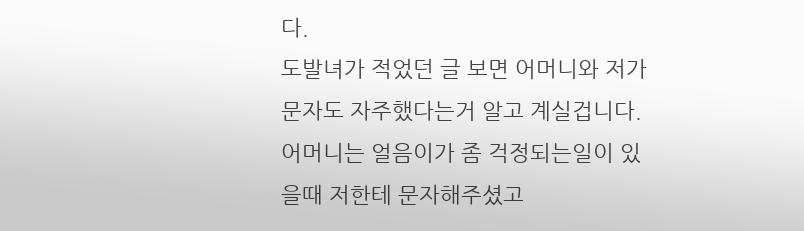다.
도발녀가 적었던 글 보면 어머니와 저가 문자도 자주했다는거 알고 계실겁니다.
어머니는 얼음이가 좀 걱정되는일이 있을때 저한테 문자해주셨고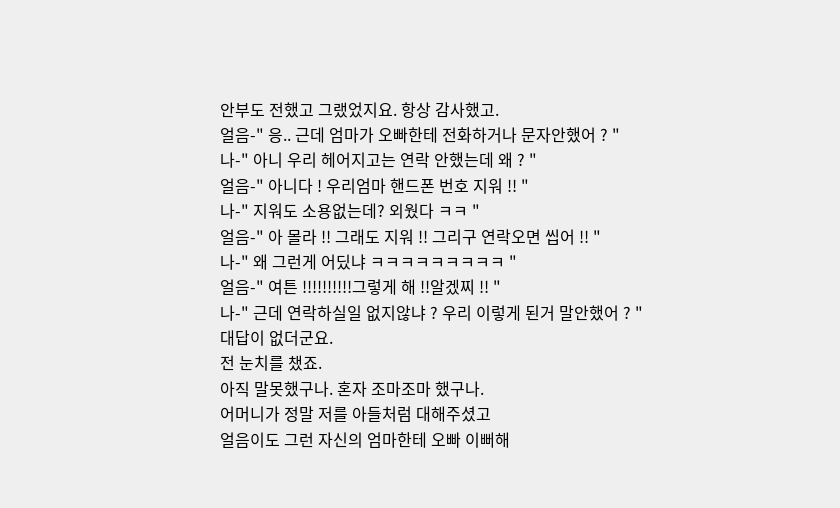안부도 전했고 그랬었지요. 항상 감사했고.
얼음-" 응.. 근데 엄마가 오빠한테 전화하거나 문자안했어 ? "
나-" 아니 우리 헤어지고는 연락 안했는데 왜 ? "
얼음-" 아니다 ! 우리엄마 핸드폰 번호 지워 !! "
나-" 지워도 소용없는데? 외웠다 ㅋㅋ "
얼음-" 아 몰라 !! 그래도 지워 !! 그리구 연락오면 씹어 !! "
나-" 왜 그런게 어딨냐 ㅋㅋㅋㅋㅋㅋㅋㅋㅋ "
얼음-" 여튼 !!!!!!!!!!그렇게 해 !!알겠찌 !! "
나-" 근데 연락하실일 없지않냐 ? 우리 이렇게 된거 말안했어 ? "
대답이 없더군요.
전 눈치를 챘죠.
아직 말못했구나. 혼자 조마조마 했구나.
어머니가 정말 저를 아들처럼 대해주셨고
얼음이도 그런 자신의 엄마한테 오빠 이뻐해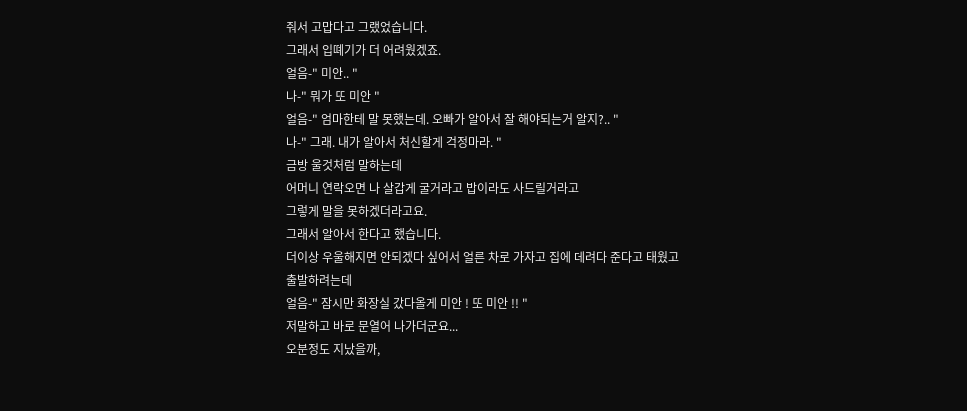줘서 고맙다고 그랬었습니다.
그래서 입뗴기가 더 어려웠겠죠.
얼음-" 미안.. "
나-" 뭐가 또 미안 "
얼음-" 엄마한테 말 못했는데. 오빠가 알아서 잘 해야되는거 알지?.. "
나-" 그래. 내가 알아서 처신할게 걱정마라. "
금방 울것처럼 말하는데
어머니 연락오면 나 살갑게 굴거라고 밥이라도 사드릴거라고
그렇게 말을 못하겠더라고요.
그래서 알아서 한다고 했습니다.
더이상 우울해지면 안되겠다 싶어서 얼른 차로 가자고 집에 데려다 준다고 태웠고
출발하려는데
얼음-" 잠시만 화장실 갔다올게 미안 ! 또 미안 !! "
저말하고 바로 문열어 나가더군요...
오분정도 지났을까,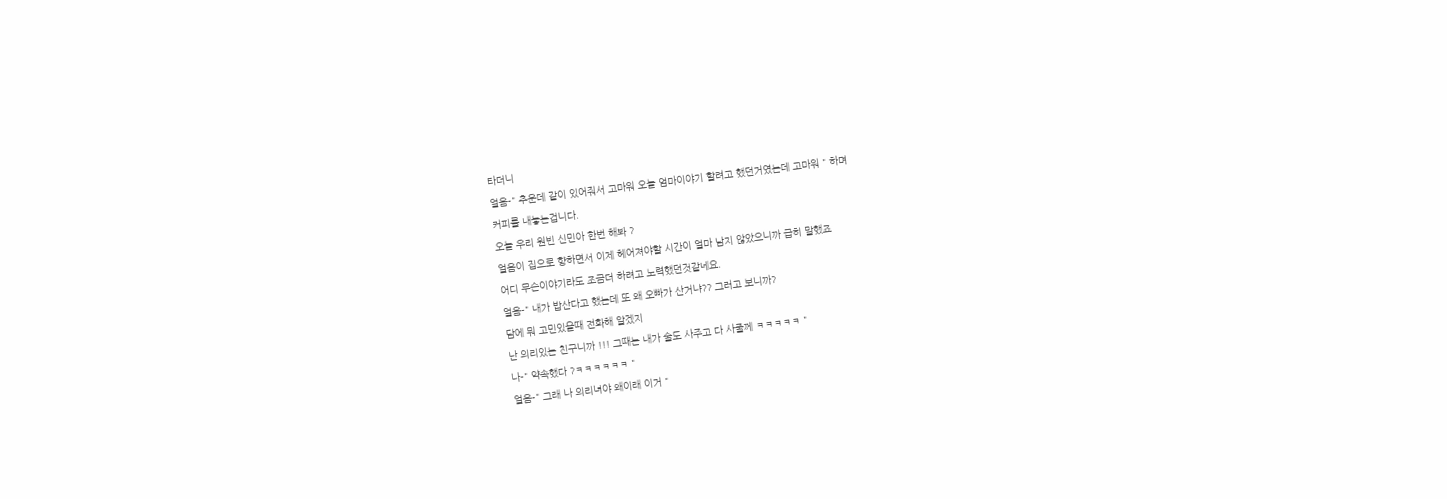타더니
얼음-" 추운데 같이 있어줘서 고마워 오늘 엄마이야기 할려고 했던거였는데 고마워 " 하며
커피를 내놓는겁니다.
오늘 우리 원빈 신민아 한번 해봐 ?
얼음이 집으로 향하면서 이제 헤어져야할 시간이 얼마 남지 않았으니까 급히 말했죠
어디 무슨이야기라도 조금더 하려고 노력했던것같네요.
얼음-" 내가 밥산다고 했는데 또 왜 오빠가 산거냐?? 그러고 보니까?
담에 뭐 고민있을때 전화해 알겠지
난 의리있는 친구니까 !!! 그때는 내가 술도 사주고 다 사줄께 ㅋㅋㅋㅋㅋ "
나-" 약속했다 ?ㅋㅋㅋㅋㅋㅋ "
얼음-" 그래 나 의리녀야 왜이래 이거 "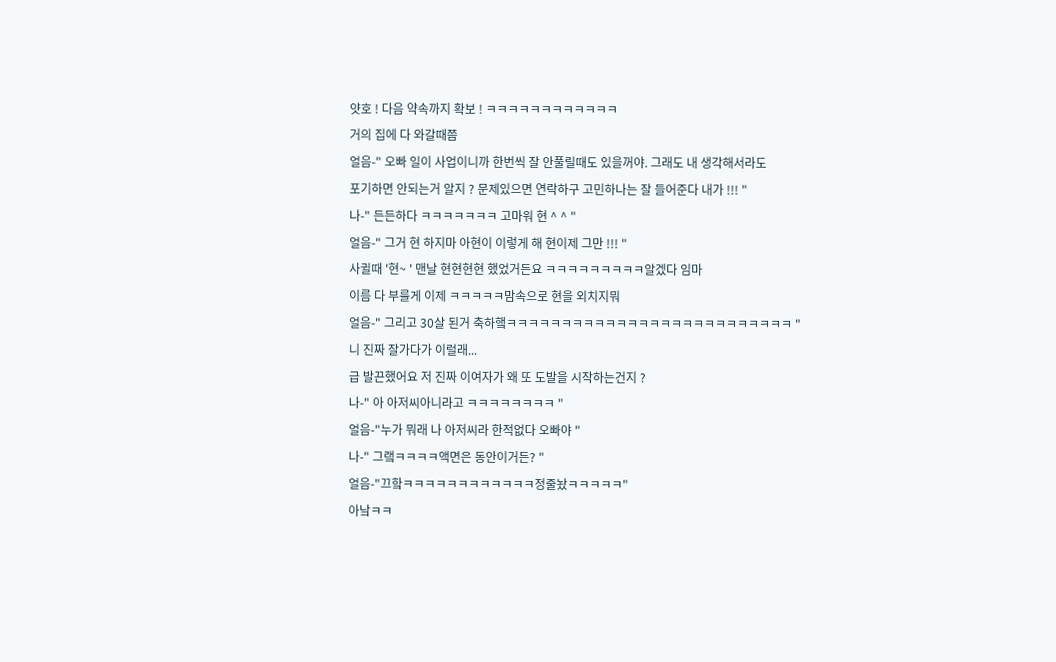얏호 ! 다음 약속까지 확보 ! ㅋㅋㅋㅋㅋㅋㅋㅋㅋㅋㅋㅋ
거의 집에 다 와갈때쯤
얼음-" 오빠 일이 사업이니까 한번씩 잘 안풀릴때도 있을꺼야. 그래도 내 생각해서라도
포기하면 안되는거 알지 ? 문제있으면 연락하구 고민하나는 잘 들어준다 내가 !!! "
나-" 든든하다 ㅋㅋㅋㅋㅋㅋㅋ 고마워 현 ^ ^ "
얼음-" 그거 현 하지마 아현이 이렇게 해 현이제 그만 !!! "
사귈때 '현~ ' 맨날 현현현현 했었거든요 ㅋㅋㅋㅋㅋㅋㅋㅋㅋ알겠다 임마
이름 다 부를게 이제 ㅋㅋㅋㅋㅋ맘속으로 현을 외치지뭐
얼음-" 그리고 30살 된거 축하햌ㅋㅋㅋㅋㅋㅋㅋㅋㅋㅋㅋㅋㅋㅋㅋㅋㅋㅋㅋㅋㅋㅋㅋㅋㅋㅋ "
니 진짜 잘가다가 이럴래...
급 발끈했어요 저 진짜 이여자가 왜 또 도발을 시작하는건지 ?
나-" 아 아저씨아니라고 ㅋㅋㅋㅋㅋㅋㅋㅋ "
얼음-"누가 뭐래 나 아저씨라 한적없다 오빠야 "
나-" 그랰ㅋㅋㅋㅋ액면은 동안이거든? "
얼음-"끄핰ㅋㅋㅋㅋㅋㅋㅋㅋㅋㅋㅋㅋ정줄놨ㅋㅋㅋㅋㅋ"
아낰ㅋㅋ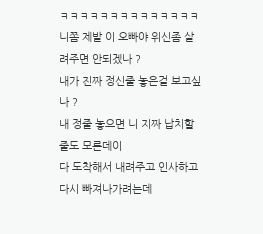ㅋㅋㅋㅋㅋㅋㅋㅋㅋㅋㅋㅋㅋㅋ니쫌 제발 이 오빠야 위신좀 살려주면 안되겠나 ?
내가 진짜 정신줄 놓은걸 보고싶나 ?
내 정줄 놓으면 니 지짜 납치할줄도 모른데이
다 도착해서 내려주고 인사하고 다시 빠져나가려는데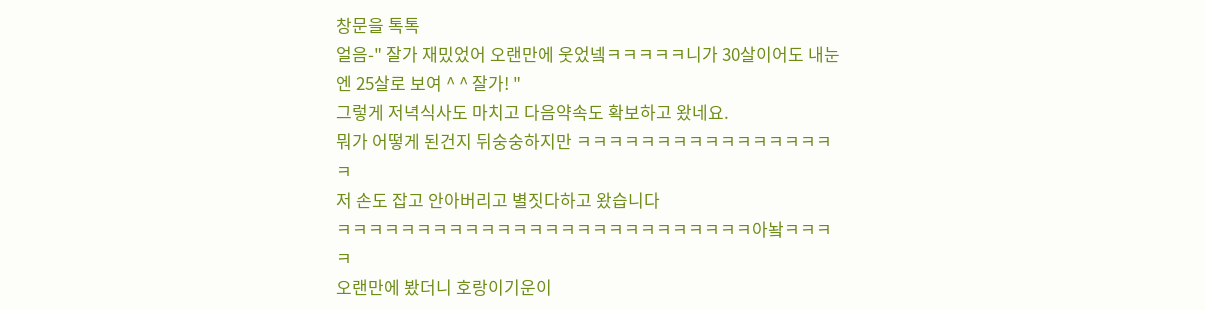창문을 톡톡
얼음-" 잘가 재밌었어 오랜만에 웃었넼ㅋㅋㅋㅋㅋ니가 30살이어도 내눈엔 25살로 보여 ^ ^ 잘가! "
그렇게 저녁식사도 마치고 다음약속도 확보하고 왔네요.
뭐가 어떻게 된건지 뒤숭숭하지만 ㅋㅋㅋㅋㅋㅋㅋㅋㅋㅋㅋㅋㅋㅋㅋㅋㅋ
저 손도 잡고 안아버리고 별짓다하고 왔습니다
ㅋㅋㅋㅋㅋㅋㅋㅋㅋㅋㅋㅋㅋㅋㅋㅋㅋㅋㅋㅋㅋㅋㅋㅋㅋㅋ아놬ㅋㅋㅋㅋ
오랜만에 봤더니 호랑이기운이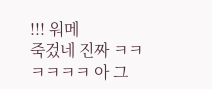!!! 워메
죽겄네 진짜 ㅋㅋㅋㅋㅋㅋ 아 그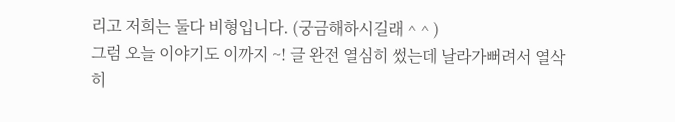리고 저희는 둘다 비형입니다. (궁금해하시길래 ^ ^ )
그럼 오늘 이야기도 이까지 ~! 글 완전 열심히 썼는데 날라가뻐려서 열삭히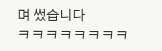며 썼습니다
ㅋㅋㅋㅋㅋㅋㅋㅋ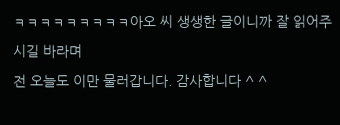ㅋㅋㅋㅋㅋㅋㅋㅋㅋ아오 씨 생생한 글이니까 잘 읽어주시길 바라며
전 오늘도 이만 물러갑니다. 감사합니다 ^ ^